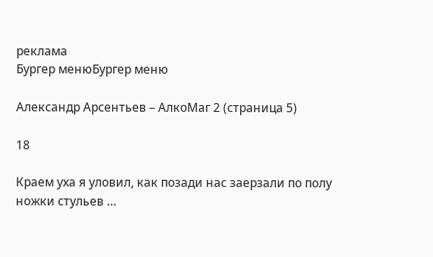реклама
Бургер менюБургер меню

Александр Арсентьев – АлкоМаг 2 (страница 5)

18

Краем уха я уловил, как позади нас заерзали по полу ножки стульев …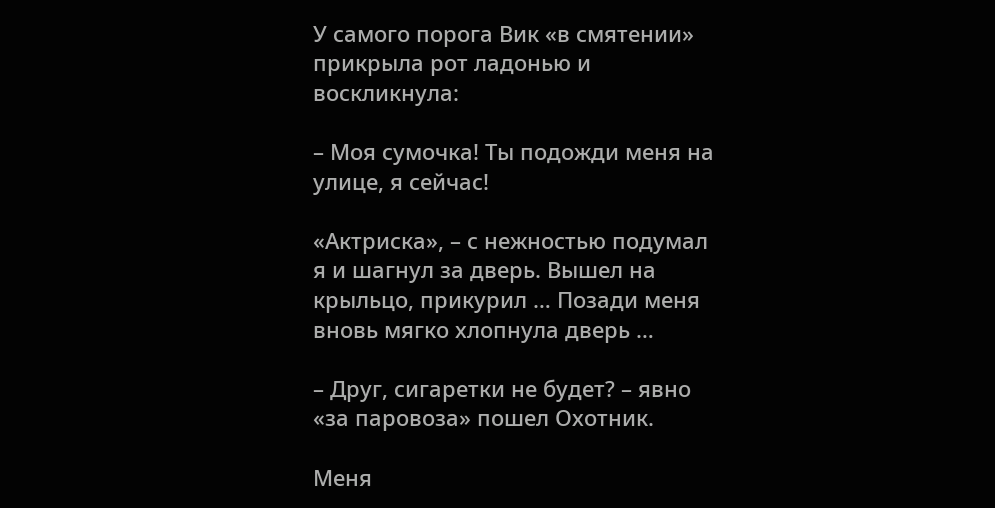У самого порога Вик «в смятении» прикрыла рот ладонью и воскликнула:

– Моя сумочка! Ты подожди меня на улице, я сейчас!

«Актриска», – с нежностью подумал я и шагнул за дверь. Вышел на крыльцо, прикурил … Позади меня вновь мягко хлопнула дверь …

– Друг, сигаретки не будет? – явно «за паровоза» пошел Охотник.

Меня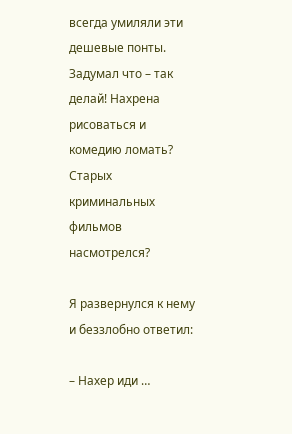всегда умиляли эти дешевые понты. Задумал что – так делай! Нахрена рисоваться и комедию ломать? Старых криминальных фильмов насмотрелся?

Я развернулся к нему и беззлобно ответил:

– Нахер иди …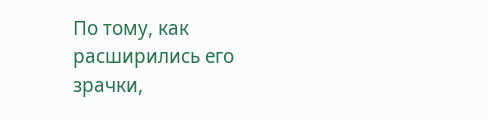По тому, как расширились его зрачки,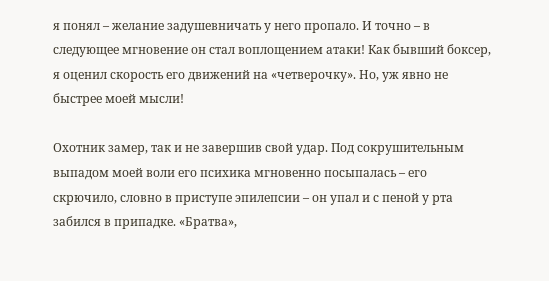я понял – желание задушевничать у него пропало. И точно – в следующее мгновение он стал воплощением атаки! Как бывший боксер, я оценил скорость его движений на «четверочку». Но, уж явно не быстрее моей мысли!

Охотник замер, так и не завершив свой удар. Под сокрушительным выпадом моей воли его психика мгновенно посыпалась – его скрючило, словно в приступе эпилепсии – он упал и с пеной у рта забился в припадке. «Братва»,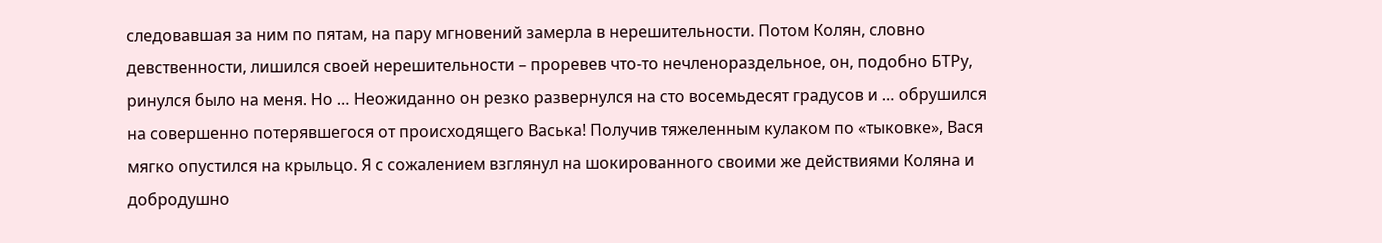следовавшая за ним по пятам, на пару мгновений замерла в нерешительности. Потом Колян, словно девственности, лишился своей нерешительности – проревев что-то нечленораздельное, он, подобно БТРу, ринулся было на меня. Но … Неожиданно он резко развернулся на сто восемьдесят градусов и … обрушился на совершенно потерявшегося от происходящего Васька! Получив тяжеленным кулаком по «тыковке», Вася мягко опустился на крыльцо. Я с сожалением взглянул на шокированного своими же действиями Коляна и добродушно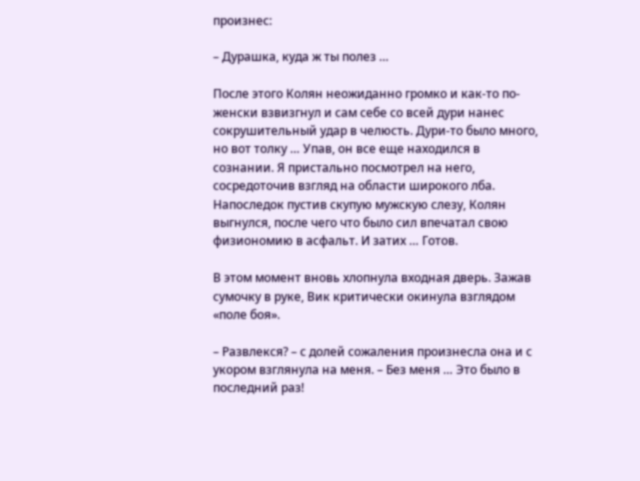произнес:

– Дурашка, куда ж ты полез …

После этого Колян неожиданно громко и как-то по-женски взвизгнул и сам себе со всей дури нанес сокрушительный удар в челюсть. Дури-то было много, но вот толку … Упав, он все еще находился в сознании. Я пристально посмотрел на него, сосредоточив взгляд на области широкого лба. Напоследок пустив скупую мужскую слезу, Колян выгнулся, после чего что было сил впечатал свою физиономию в асфальт. И затих … Готов.

В этом момент вновь хлопнула входная дверь. Зажав сумочку в руке, Вик критически окинула взглядом «поле боя».

– Развлекся? – с долей сожаления произнесла она и с укором взглянула на меня. – Без меня … Это было в последний раз!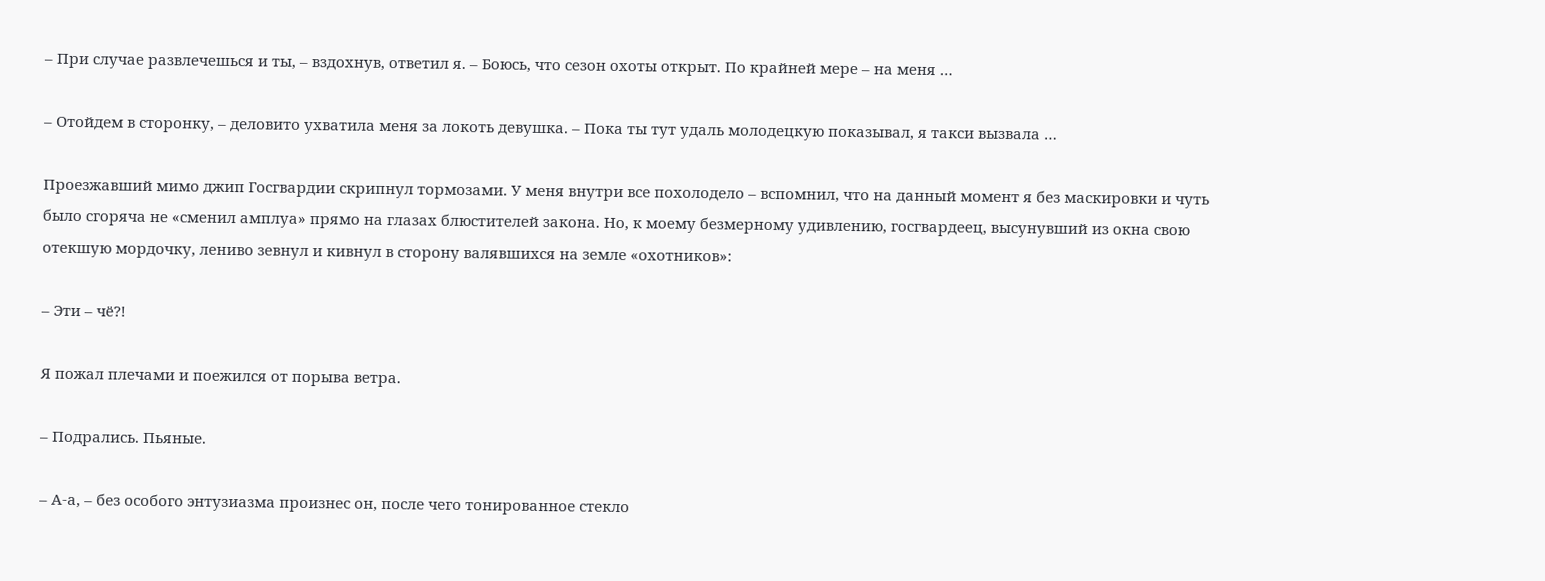– При случае развлечешься и ты, – вздохнув, ответил я. – Боюсь, что сезон охоты открыт. По крайней мере – на меня …

– Отойдем в сторонку, – деловито ухватила меня за локоть девушка. – Пока ты тут удаль молодецкую показывал, я такси вызвала …

Проезжавший мимо джип Госгвардии скрипнул тормозами. У меня внутри все похолодело – вспомнил, что на данный момент я без маскировки и чуть было сгоряча не «сменил амплуа» прямо на глазах блюстителей закона. Но, к моему безмерному удивлению, госгвардеец, высунувший из окна свою отекшую мордочку, лениво зевнул и кивнул в сторону валявшихся на земле «охотников»:

– Эти – чё?!

Я пожал плечами и поежился от порыва ветра.

– Подрались. Пьяные.

– А-а, – без особого энтузиазма произнес он, после чего тонированное стекло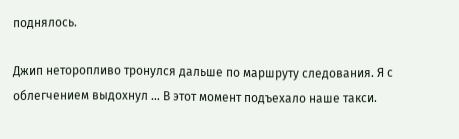поднялось.

Джип неторопливо тронулся дальше по маршруту следования. Я с облегчением выдохнул … В этот момент подъехало наше такси.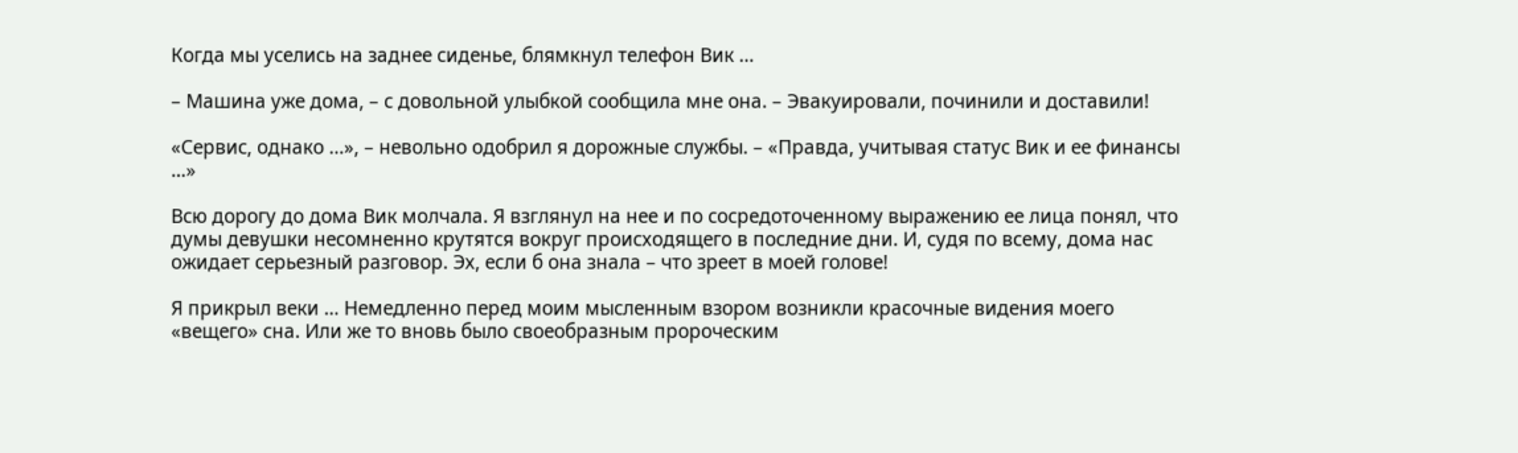Когда мы уселись на заднее сиденье, блямкнул телефон Вик …

– Машина уже дома, – с довольной улыбкой сообщила мне она. – Эвакуировали, починили и доставили!

«Сервис, однако …», – невольно одобрил я дорожные службы. – «Правда, учитывая статус Вик и ее финансы …»

Всю дорогу до дома Вик молчала. Я взглянул на нее и по сосредоточенному выражению ее лица понял, что думы девушки несомненно крутятся вокруг происходящего в последние дни. И, судя по всему, дома нас ожидает серьезный разговор. Эх, если б она знала – что зреет в моей голове!

Я прикрыл веки … Немедленно перед моим мысленным взором возникли красочные видения моего «вещего» сна. Или же то вновь было своеобразным пророческим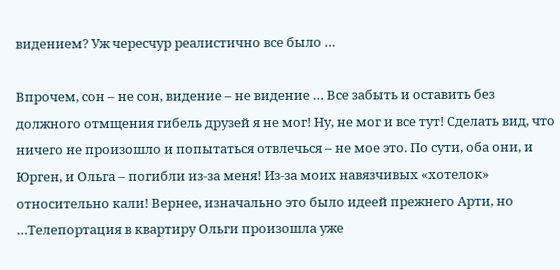видением? Уж чересчур реалистично все было …

Впрочем, сон – не сон, видение – не видение … Все забыть и оставить без должного отмщения гибель друзей я не мог! Ну, не мог и все тут! Сделать вид, что ничего не произошло и попытаться отвлечься – не мое это. По сути, оба они, и Юрген, и Ольга – погибли из-за меня! Из-за моих навязчивых «хотелок» относительно кали! Вернее, изначально это было идеей прежнего Арти, но …Телепортация в квартиру Ольги произошла уже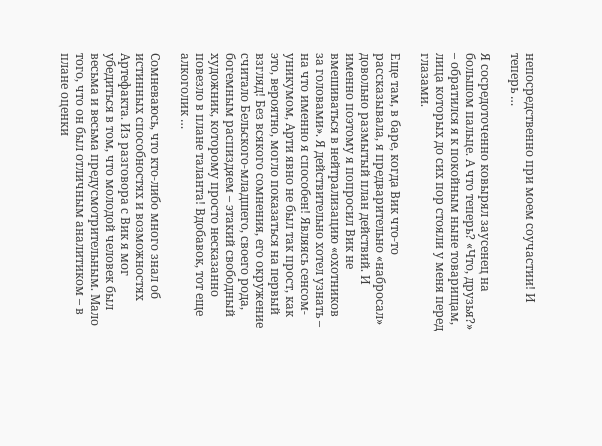непосредственно при моем соучастии! И теперь …

Я сосредоточенно ковырял заусенец на большом пальце. А что теперь? «Что, друзья?» – обратился я к покойным ныне товарищам, лица которых до сих пор стояли у меня перед глазами.

Еще там, в баре, когда Вик что-то рассказывала, я предварительно «набросал» довольно размытый план действий. И именно поэтому я попросил Вик не вмешиваться в нейтрализацию «охотников за головами». Я действительно хотел узнать – на что именно я способен! Являясь сенсом-уникумом, Арти явно не был так прост, как это, вероятно, могло показаться на первый взгляд! Без всякого сомнения, его окружение считало Бельского-младшего, своего рода, богемным распиздяем – этакий свободный художник, которому просто несказанно повезло в плане таланта! Вдобавок, тот еще алкоголик …

Сомневаюсь, что кто-либо много знал об истинных способностях и возможностях Артефакта. Из разговора с Вик я мог убедиться в том, что молодой человек был весьма и весьма предусмотрительным. Мало того, что он был отличным аналитиком – в плане оценки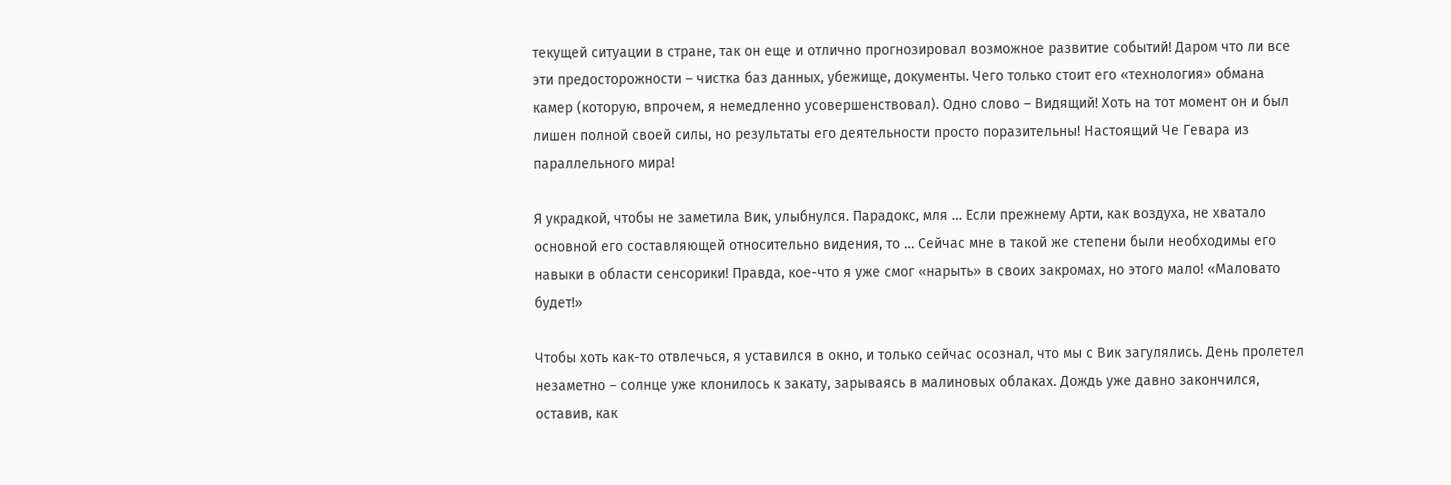текущей ситуации в стране, так он еще и отлично прогнозировал возможное развитие событий! Даром что ли все эти предосторожности – чистка баз данных, убежище, документы. Чего только стоит его «технология» обмана камер (которую, впрочем, я немедленно усовершенствовал). Одно слово – Видящий! Хоть на тот момент он и был лишен полной своей силы, но результаты его деятельности просто поразительны! Настоящий Че Гевара из параллельного мира!

Я украдкой, чтобы не заметила Вик, улыбнулся. Парадокс, мля … Если прежнему Арти, как воздуха, не хватало основной его составляющей относительно видения, то … Сейчас мне в такой же степени были необходимы его навыки в области сенсорики! Правда, кое-что я уже смог «нарыть» в своих закромах, но этого мало! «Маловато будет!»

Чтобы хоть как-то отвлечься, я уставился в окно, и только сейчас осознал, что мы с Вик загулялись. День пролетел незаметно – солнце уже клонилось к закату, зарываясь в малиновых облаках. Дождь уже давно закончился, оставив, как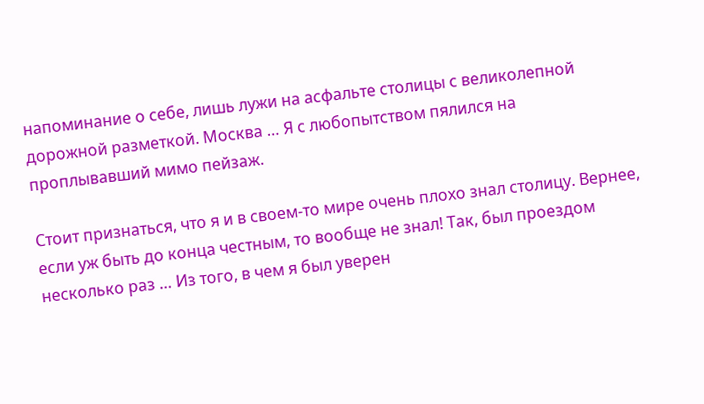напоминание о себе, лишь лужи на асфальте столицы с великолепной дорожной разметкой. Москва … Я с любопытством пялился на проплывавший мимо пейзаж.

Стоит признаться, что я и в своем-то мире очень плохо знал столицу. Вернее, если уж быть до конца честным, то вообще не знал! Так, был проездом несколько раз … Из того, в чем я был уверен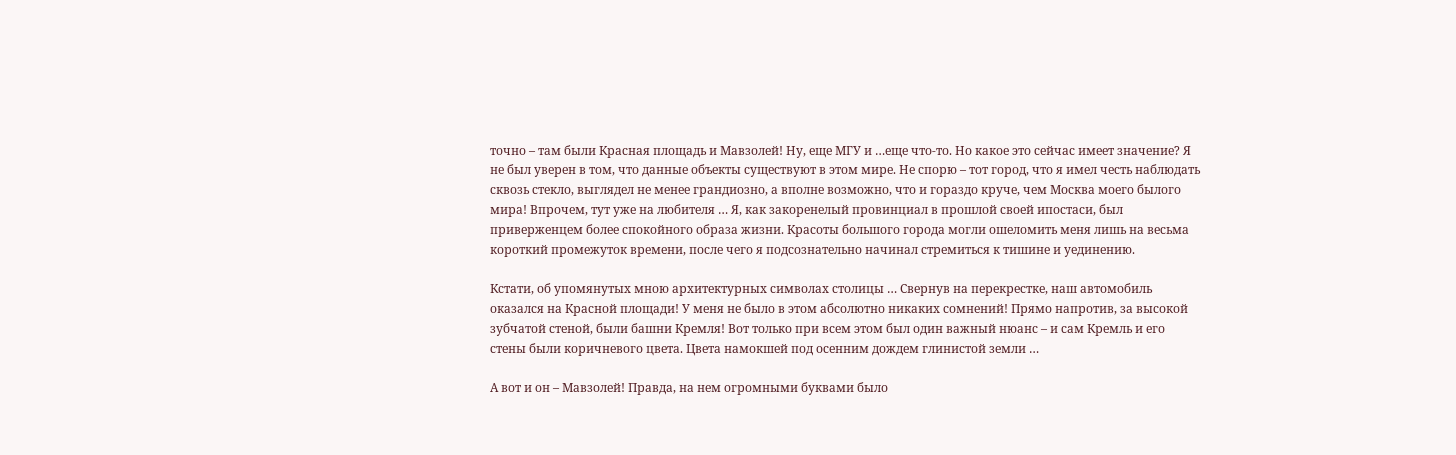точно – там были Красная площадь и Мавзолей! Ну, еще МГУ и …еще что-то. Но какое это сейчас имеет значение? Я не был уверен в том, что данные объекты существуют в этом мире. Не спорю – тот город, что я имел честь наблюдать сквозь стекло, выглядел не менее грандиозно, а вполне возможно, что и гораздо круче, чем Москва моего былого мира! Впрочем, тут уже на любителя … Я, как закоренелый провинциал в прошлой своей ипостаси, был приверженцем более спокойного образа жизни. Красоты большого города могли ошеломить меня лишь на весьма короткий промежуток времени, после чего я подсознательно начинал стремиться к тишине и уединению.

Кстати, об упомянутых мною архитектурных символах столицы … Свернув на перекрестке, наш автомобиль оказался на Красной площади! У меня не было в этом абсолютно никаких сомнений! Прямо напротив, за высокой зубчатой стеной, были башни Кремля! Вот только при всем этом был один важный нюанс – и сам Кремль и его стены были коричневого цвета. Цвета намокшей под осенним дождем глинистой земли …

А вот и он – Мавзолей! Правда, на нем огромными буквами было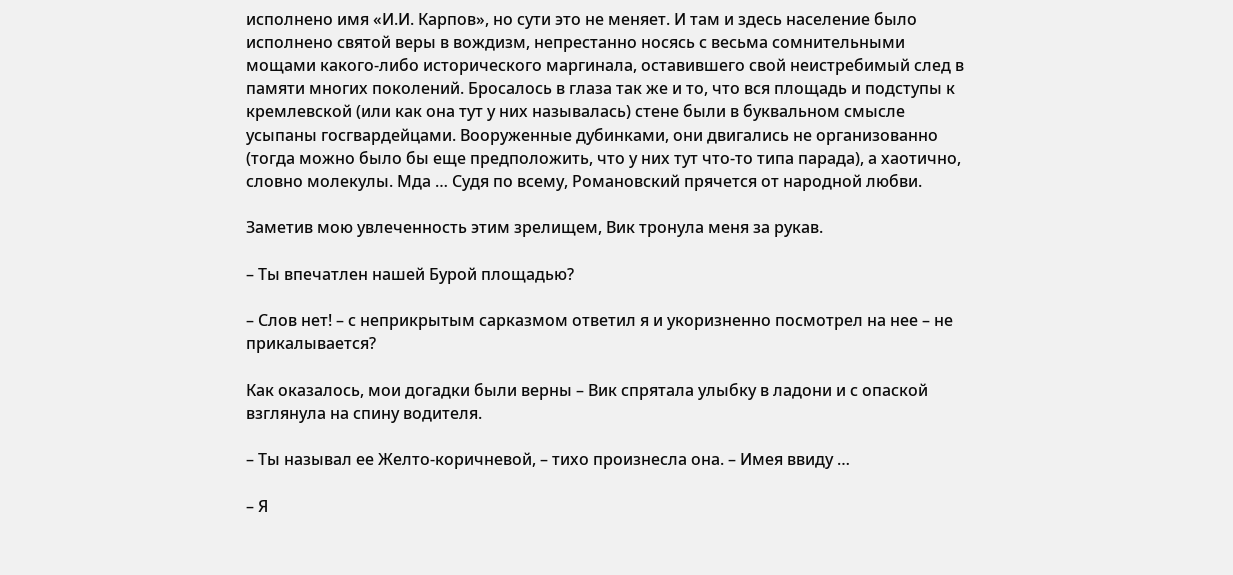исполнено имя «И.И. Карпов», но сути это не меняет. И там и здесь население было исполнено святой веры в вождизм, непрестанно носясь с весьма сомнительными мощами какого-либо исторического маргинала, оставившего свой неистребимый след в памяти многих поколений. Бросалось в глаза так же и то, что вся площадь и подступы к кремлевской (или как она тут у них называлась) стене были в буквальном смысле усыпаны госгвардейцами. Вооруженные дубинками, они двигались не организованно (тогда можно было бы еще предположить, что у них тут что-то типа парада), а хаотично, словно молекулы. Мда … Судя по всему, Романовский прячется от народной любви.

Заметив мою увлеченность этим зрелищем, Вик тронула меня за рукав.

– Ты впечатлен нашей Бурой площадью?

– Слов нет! – с неприкрытым сарказмом ответил я и укоризненно посмотрел на нее – не прикалывается?

Как оказалось, мои догадки были верны – Вик спрятала улыбку в ладони и с опаской взглянула на спину водителя.

– Ты называл ее Желто-коричневой, – тихо произнесла она. – Имея ввиду …

– Я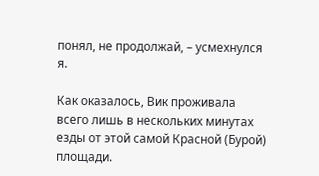понял, не продолжай, – усмехнулся я.

Как оказалось, Вик проживала всего лишь в нескольких минутах езды от этой самой Красной (Бурой) площади.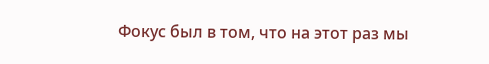Фокус был в том, что на этот раз мы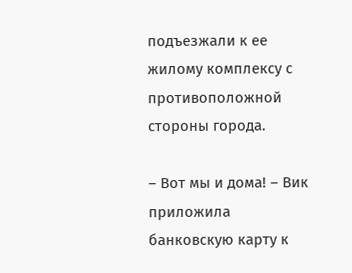подъезжали к ее жилому комплексу с противоположной стороны города.

– Вот мы и дома! – Вик приложила банковскую карту к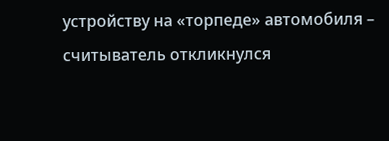устройству на «торпеде» автомобиля – считыватель откликнулся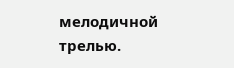мелодичной трелью.